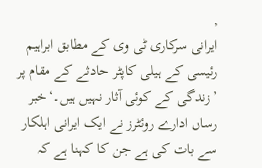,
ایرانی سرکاری ٹی وی کے مطابق ابراہیم رئیسی کے ہیلی کاپٹر حادثے کے مقام پر ’زندگی کے کوئی آثار نہیں ہیں۔‘خبر رساں ادارے روئٹرز نے ایک ایرانی اہلکار سے بات کی ہے جن کا کہنا ہے کہ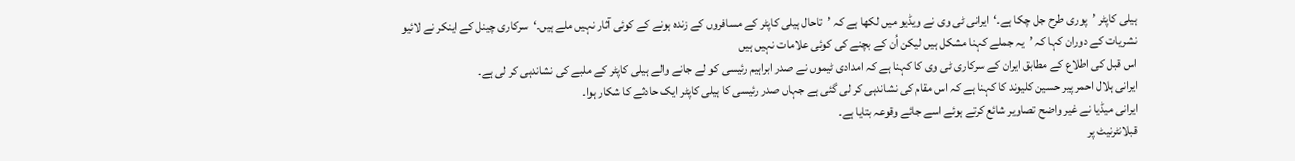ہیلی کاپٹر ’پوری طرح جل چکا ہے۔‘ایرانی ٹی وی نے ویڈیو میں لکھا ہے کہ ’تاحال ہیلی کاپٹر کے مسافروں کے زندہ ہونے کے کوئی آثار نہیں ملے ہیں۔‘سرکاری چینل کے اینکر نے لائیو نشریات کے دوران کہا کہ ’یہ جملے کہنا مشکل ہیں لیکن اُن کے بچنے کی کوئی علامات نہیں ہیں
اس قبل کی اطلاع کے مطابق ایران کے سرکاری ٹی وی کا کہنا ہے کہ امدادی ٹیموں نے صدر ابراہیم رئیسی کو لے جانے والے ہیلی کاپٹر کے ملبے کی نشاندہی کر لی ہے۔
ایرانی ہلال احمر پیر حسین كليوند کا کہنا ہے کہ اس مقام کی نشاندہی کر لی گئی ہے جہاں صدر رئیسی کا ہیلی کاپٹر ایک حادثے کا شکار ہوا۔
ایرانی میڈیا نے غیر واضح تصاویر شائع کرتے ہوئے اسے جائے وقوعہ بتایا ہے۔
قبلانٹرنیٹ پر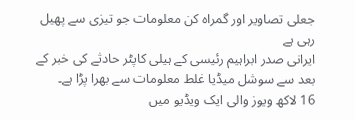جعلی تصاویر اور گمراہ کن معلومات جو تیزی سے پھیل رہی ہے
ایرانی صدر ابراہیم رئیسی کے ہیلی کاپٹر حادثے کی خبر کے بعد سے سوشل میڈیا غلط معلومات سے بھرا پڑا ہے۔
16 لاکھ ویوز والی ایک ویڈیو میں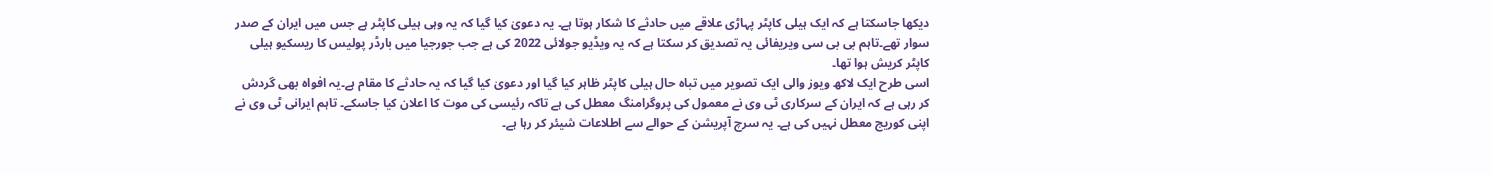دیکھا جاسکتا ہے کہ ایک ہیلی کاپٹر پہاڑی علاقے میں حادثے کا شکار ہوتا ہے۔ یہ دعویٰ کیا گیا کہ یہ وہی ہیلی کاپٹر ہے جس میں ایران کے صدر سوار تھے۔تاہم بی بی سی ویریفائی یہ تصدیق کر سکتا ہے کہ یہ ویڈیو جولائی 2022 کی ہے جب جورجیا میں بارڈر پولیس کا ریسکیو ہیلی کاپٹر کریش ہوا تھا۔
اسی طرح ایک لاکھ ویوز والی ایک تصویر میں تباہ حال ہیلی کاپٹر ظاہر کیا گیا اور دعویٰ کیا گیا کہ یہ حادثے کا مقام ہے۔یہ افواہ بھی گردش کر رہی ہے کہ ایران کے سرکاری ٹی وی نے معمول کی پروگرامنگ معطل کی ہے تاکہ رئیسی کی موت کا اعلان کیا جاسکے۔ تاہم ایرانی ٹی وی نے اپنی کوریج معطل نہیں کی ہے۔ یہ سرچ آپریشن کے حوالے سے اطلاعات شیئر کر رہا ہے۔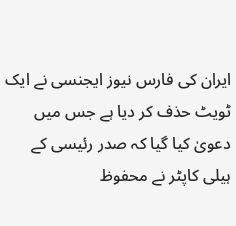ایران کی فارس نیوز ایجنسی نے ایک ٹویٹ حذف کر دیا ہے جس میں دعویٰ کیا گیا کہ صدر رئیسی کے ہیلی کاپٹر نے محفوظ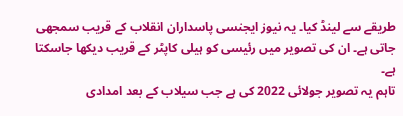طریقے سے لینڈ کیا۔ یہ نیوز ایجنسی پاسداران انقلاب کے قریب سمجھی جاتی ہے۔ ان کی تصویر میں رئیسی کو ہیلی کاپٹر کے قریب دیکھا جاسکتا ہے۔
تاہم یہ تصویر جولائی 2022 کی ہے جب سیلاب کے بعد امدادی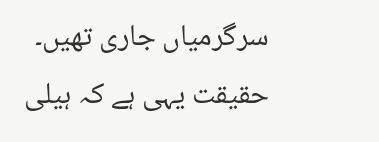سرگرمیاں جاری تھیں۔ حقیقت یہی ہے کہ ہیلی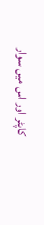کاپٹر اور اس میں سوار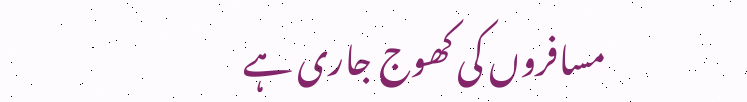مسافروں کی کھوج جاری ہے